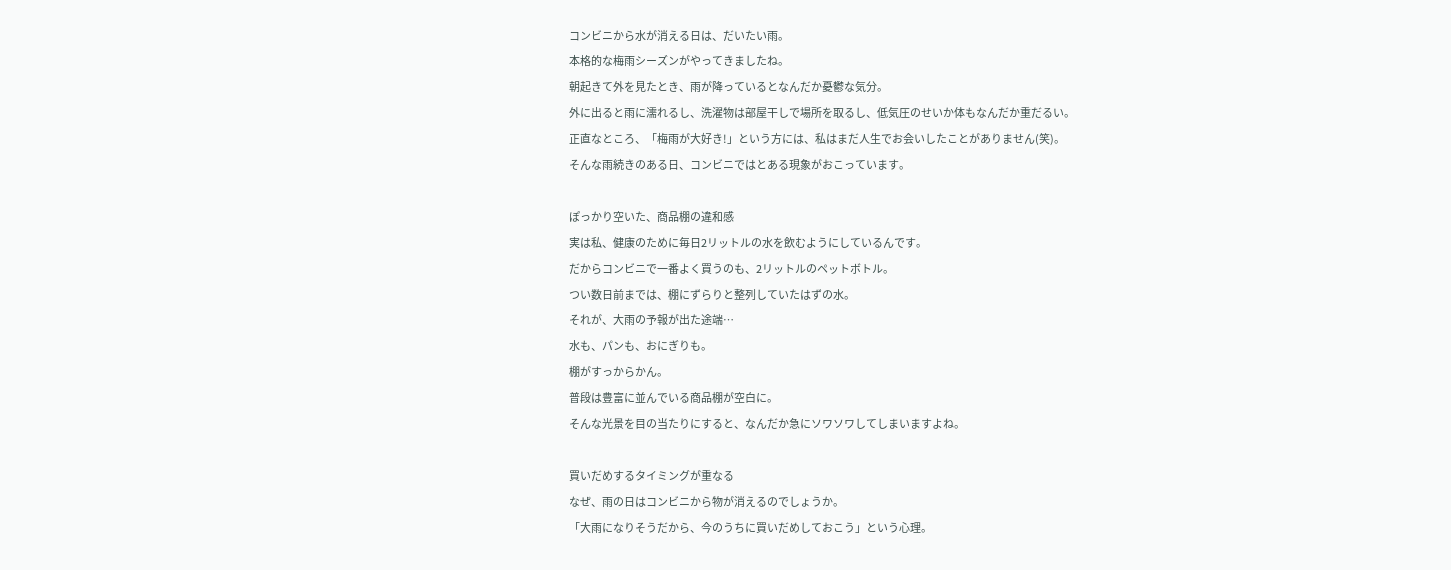コンビニから水が消える日は、だいたい雨。
本格的な梅雨シーズンがやってきましたね。
朝起きて外を見たとき、雨が降っているとなんだか憂鬱な気分。
外に出ると雨に濡れるし、洗濯物は部屋干しで場所を取るし、低気圧のせいか体もなんだか重だるい。
正直なところ、「梅雨が大好き!」という方には、私はまだ人生でお会いしたことがありません(笑)。
そんな雨続きのある日、コンビニではとある現象がおこっています。

ぽっかり空いた、商品棚の違和感
実は私、健康のために毎日2リットルの水を飲むようにしているんです。
だからコンビニで一番よく買うのも、2リットルのペットボトル。
つい数日前までは、棚にずらりと整列していたはずの水。
それが、大雨の予報が出た途端…
水も、パンも、おにぎりも。
棚がすっからかん。
普段は豊富に並んでいる商品棚が空白に。
そんな光景を目の当たりにすると、なんだか急にソワソワしてしまいますよね。

買いだめするタイミングが重なる
なぜ、雨の日はコンビニから物が消えるのでしょうか。
「大雨になりそうだから、今のうちに買いだめしておこう」という心理。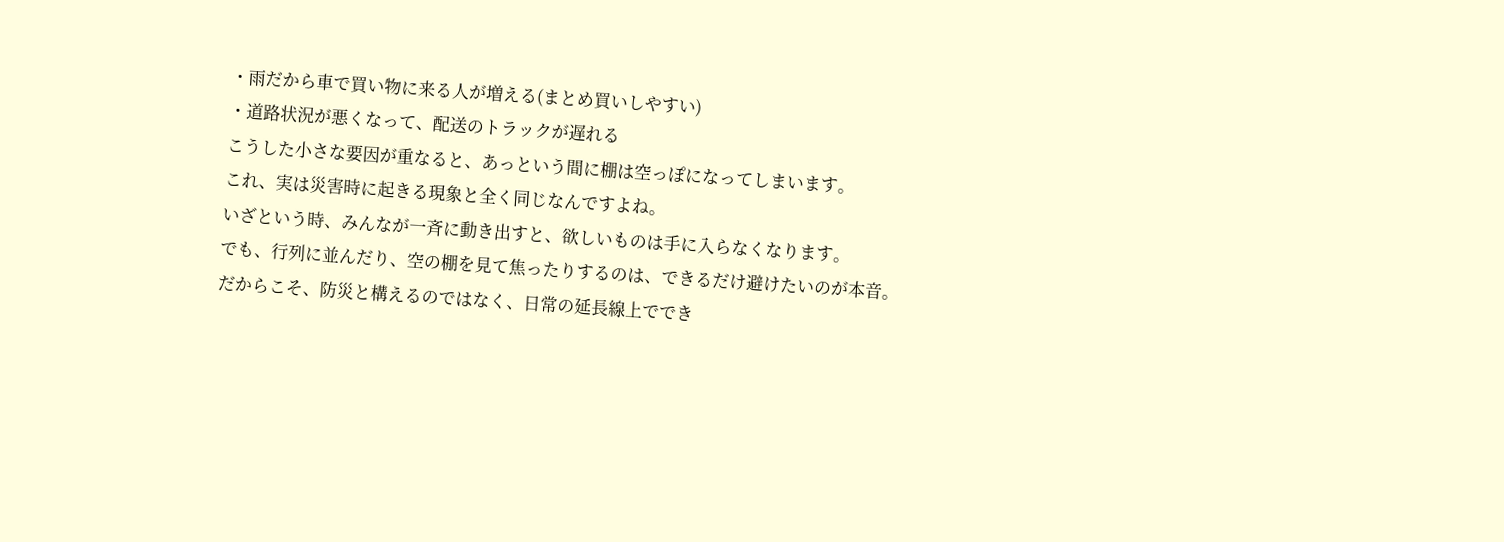・雨だから車で買い物に来る人が増える(まとめ買いしやすい)
・道路状況が悪くなって、配送のトラックが遅れる
こうした小さな要因が重なると、あっという間に棚は空っぽになってしまいます。
これ、実は災害時に起きる現象と全く同じなんですよね。
いざという時、みんなが一斉に動き出すと、欲しいものは手に入らなくなります。
でも、行列に並んだり、空の棚を見て焦ったりするのは、できるだけ避けたいのが本音。
だからこそ、防災と構えるのではなく、日常の延長線上ででき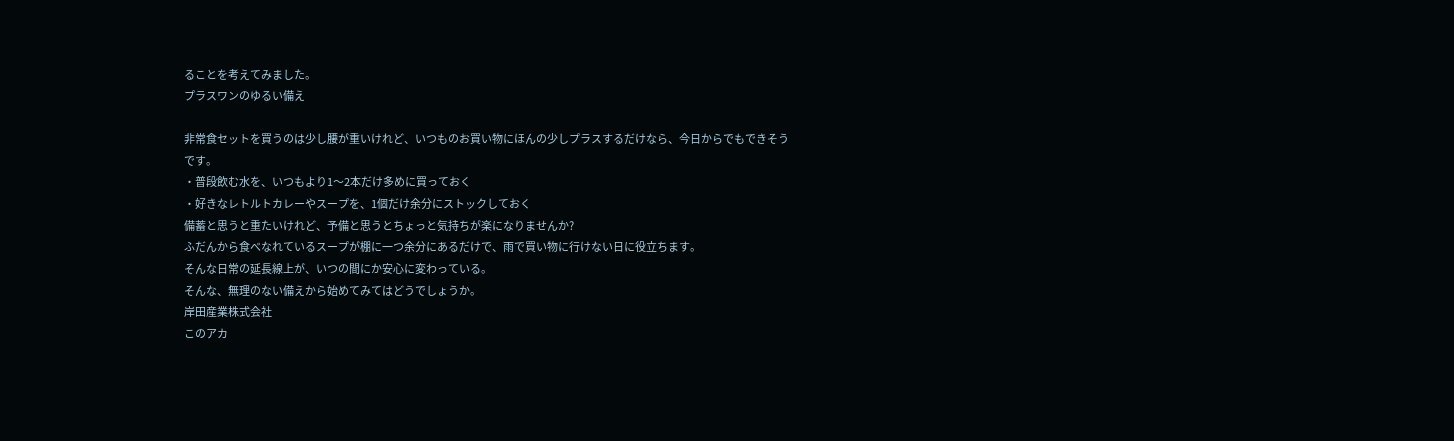ることを考えてみました。
プラスワンのゆるい備え

非常食セットを買うのは少し腰が重いけれど、いつものお買い物にほんの少しプラスするだけなら、今日からでもできそうです。
・普段飲む水を、いつもより1〜2本だけ多めに買っておく
・好きなレトルトカレーやスープを、1個だけ余分にストックしておく
備蓄と思うと重たいけれど、予備と思うとちょっと気持ちが楽になりませんか?
ふだんから食べなれているスープが棚に一つ余分にあるだけで、雨で買い物に行けない日に役立ちます。
そんな日常の延長線上が、いつの間にか安心に変わっている。
そんな、無理のない備えから始めてみてはどうでしょうか。
岸田産業株式会社
このアカ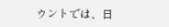ウントでは、日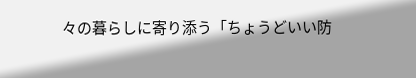々の暮らしに寄り添う「ちょうどいい防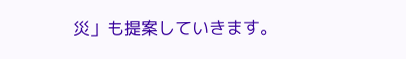災」も提案していきます。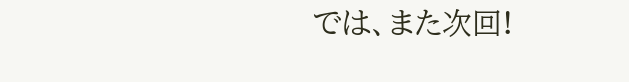では、また次回!